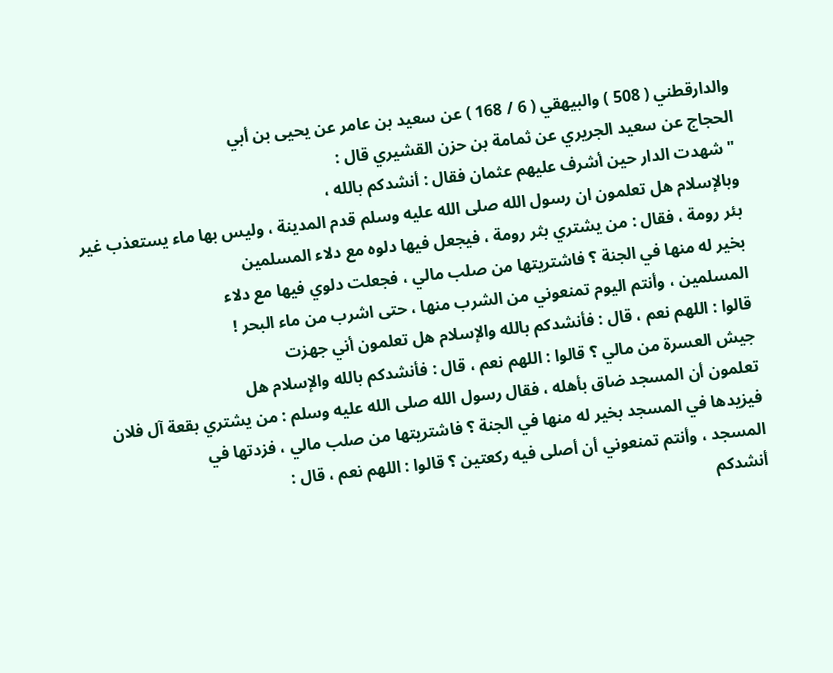والدارقطني ( 508 ) والبيهقي ( 6 / 168 ) عن سعيد بن عامر عن يحيى بن أبي
الحجاج عن سعيد الجريري عن ثمامة بن حزن القشيري قال :
" شهدت الدار حين أشرف عليهم عثمان فقال : أنشدكم بالله ،
وبالإسلام هل تعلمون ان رسول الله صلى الله عليه وسلم قدم المدينة ، وليس بها ماء يستعذب غير
بئر رومة ، فقال : من يشتري بثر رومة ، فيجعل فيها دلوه مع دلاء المسلمين
بخير له منها في الجنة ؟ فاشتريتها من صلب مالي ، فجعلت دلوي فيها مع دلاء
المسلمين ، وأنتم اليوم تمنعوني من الشرب منها ، حتى اشرب من ماء البحر !
قالوا : اللهم نعم ، قال : فأنشدكم بالله والإسلام هل تعلمون أني جهزت
جيش العسرة من مالي ؟ قالوا : اللهم نعم ، قال : فأنشدكم بالله والإسلام هل
تعلمون أن المسجد ضاق بأهله ، فقال رسول الله صلى الله عليه وسلم : من يشتري بقعة آل فلان
فيزيدها في المسجد بخير له منها في الجنة ؟ فاشتريتها من صلب مالي ، فزدتها في
المسجد ، وأنتم تمنعوني أن أصلى فيه ركعتين ؟ قالوا : اللهم نعم ، قال :
أنشدكم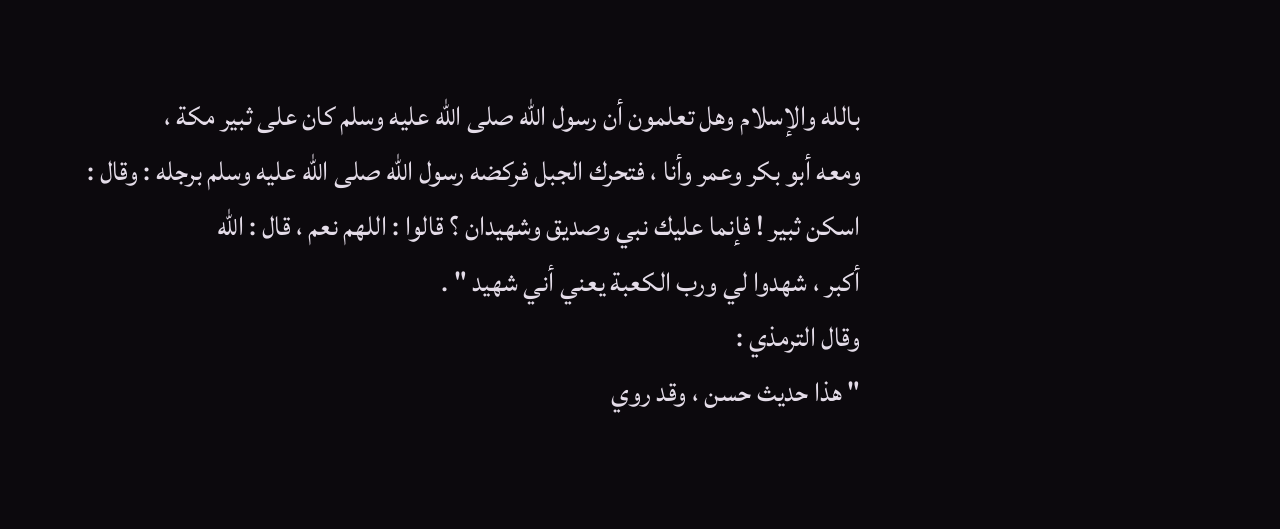بالله والإسلام وهل تعلمون أن رسول الله صلى الله عليه وسلم كان على ثبير مكة ،
ومعه أبو بكر وعمر وأنا ، فتحرك الجبل فركضه رسول الله صلى الله عليه وسلم برجله : وقال :
اسكن ثبير ! فإنما عليك نبي وصديق وشهيدان ؟ قالوا : اللهم نعم ، قال : الله
أكبر ، شهدوا لي ورب الكعبة يعني أني شهيد " .
وقال الترمذي :
" هذا حديث حسن ، وقد روي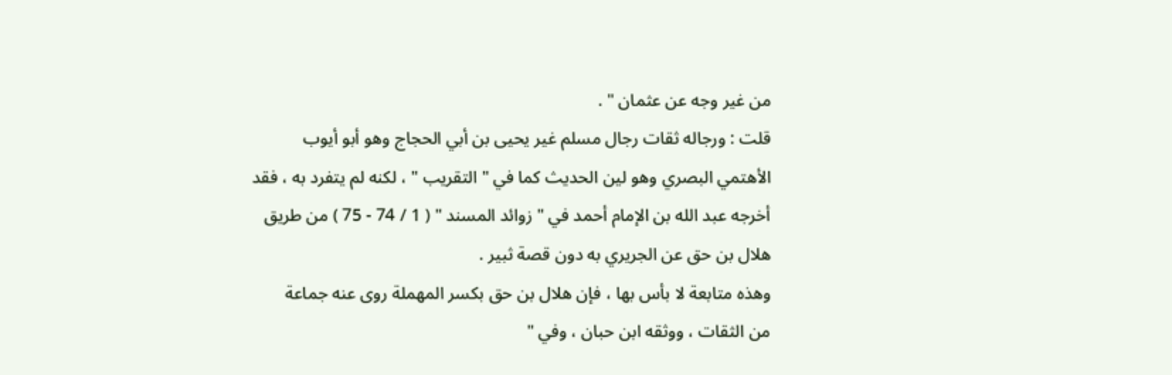من غير وجه عن عثمان " .
قلت : ورجاله ثقات رجال مسلم غير يحيى بن أبي الحجاج وهو أبو أيوب
الأهتمي البصري وهو لين الحديث كما في " التقريب " ، لكنه لم يتفرد به ، فقد
أخرجه عبد الله بن الإمام أحمد في " زوائد المسند " ( 1 / 74 - 75 ) من طريق
هلال بن حق عن الجريري به دون قصة ثبير .
وهذه متابعة لا بأس بها ، فإن هلال بن حق بكسر المهملة روى عنه جماعة
من الثقات ، ووثقه ابن حبان ، وفي "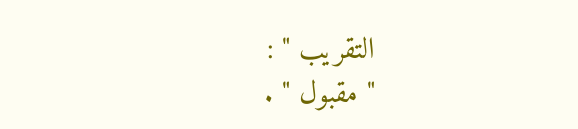التقريب " :
" مقبول " .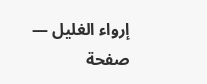إرواء الغليل — صفحة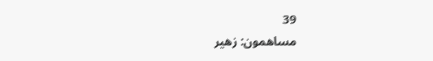39
مساهمون: زهير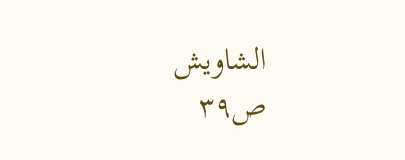الشاويش
ص٣٩